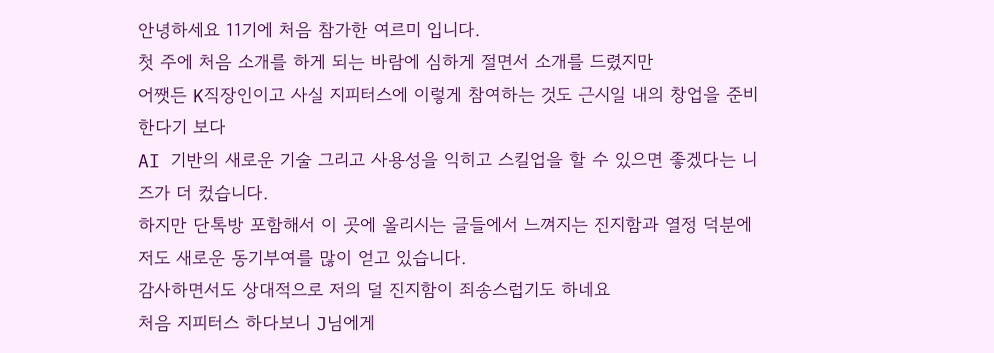안녕하세요 11기에 처음 참가한 여르미 입니다.
첫 주에 처음 소개를 하게 되는 바람에 심하게 절면서 소개를 드렸지만
어쨋든 K직장인이고 사실 지피터스에 이렇게 참여하는 것도 근시일 내의 창업을 준비한다기 보다
AI 기반의 새로운 기술 그리고 사용성을 익히고 스킬업을 할 수 있으면 좋겠다는 니즈가 더 컸습니다.
하지만 단톡방 포함해서 이 곳에 올리시는 글들에서 느껴지는 진지함과 열정 덕분에
저도 새로운 동기부여를 많이 얻고 있습니다.
감사하면서도 상대적으로 저의 덜 진지함이 죄송스럽기도 하네요
처음 지피터스 하다보니 J님에게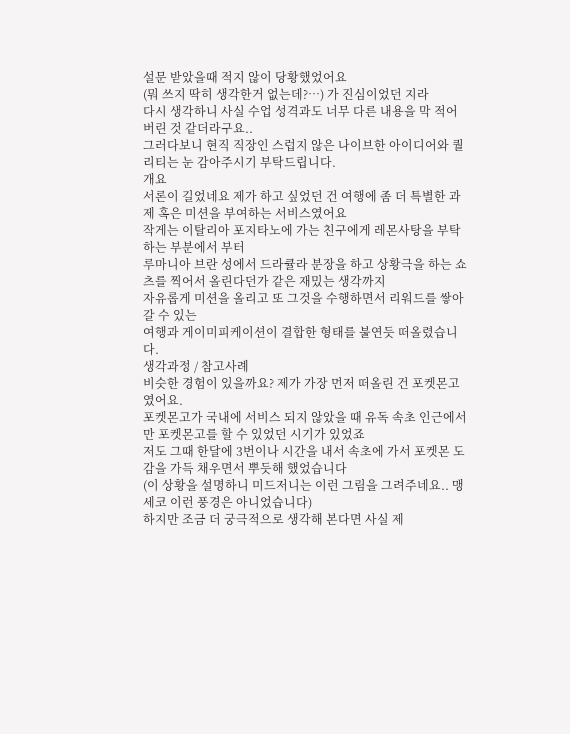설문 받았을때 적지 않이 당황했었어요
(뭐 쓰지 딱히 생각한거 없는데?…) 가 진심이었던 지라
다시 생각하니 사실 수업 성격과도 너무 다른 내용을 막 적어버린 것 같더라구요..
그러다보니 현직 직장인 스럽지 않은 나이브한 아이디어와 퀄리티는 눈 감아주시기 부탁드립니다.
개요
서론이 길었네요 제가 하고 싶었던 건 여행에 좀 더 특별한 과제 혹은 미션을 부여하는 서비스였어요
작게는 이탈리아 포지타노에 가는 친구에게 레몬사탕을 부탁하는 부분에서 부터
루마니아 브란 성에서 드라큘라 분장을 하고 상황극을 하는 쇼츠를 찍어서 올린다던가 같은 재밌는 생각까지
자유롭게 미션을 올리고 또 그것을 수행하면서 리워드를 쌓아갈 수 있는
여행과 게이미피케이션이 결합한 형태를 불연듯 떠올렸습니다.
생각과정 / 참고사례
비슷한 경험이 있을까요? 제가 가장 먼저 떠올린 건 포켓몬고 였어요.
포켓몬고가 국내에 서비스 되지 않았을 때 유독 속초 인근에서만 포켓몬고를 할 수 있었던 시기가 있었죠
저도 그때 한달에 3번이나 시간을 내서 속초에 가서 포켓몬 도감을 가득 채우면서 뿌듯해 했었습니다
(이 상황을 설명하니 미드저니는 이런 그림을 그려주네요.. 맹세코 이런 풍경은 아니었습니다)
하지만 조금 더 궁극적으로 생각해 본다면 사실 제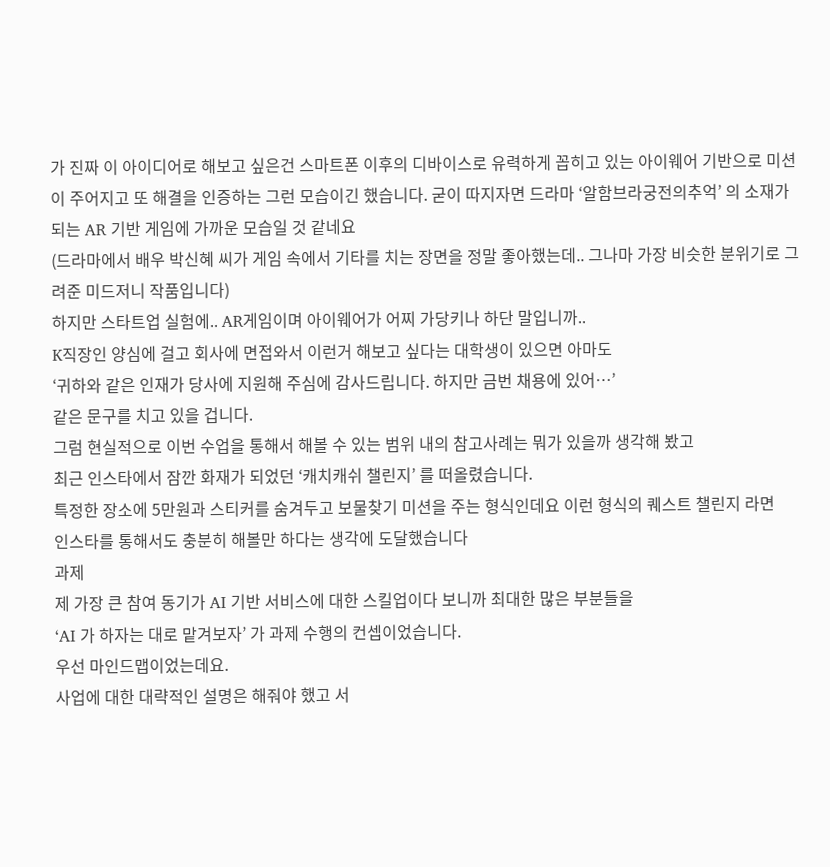가 진짜 이 아이디어로 해보고 싶은건 스마트폰 이후의 디바이스로 유력하게 꼽히고 있는 아이웨어 기반으로 미션이 주어지고 또 해결을 인증하는 그런 모습이긴 했습니다. 굳이 따지자면 드라마 ‘알함브라궁전의추억’ 의 소재가 되는 AR 기반 게임에 가까운 모습일 것 같네요
(드라마에서 배우 박신혜 씨가 게임 속에서 기타를 치는 장면을 정말 좋아했는데.. 그나마 가장 비슷한 분위기로 그려준 미드저니 작품입니다)
하지만 스타트업 실험에.. AR게임이며 아이웨어가 어찌 가당키나 하단 말입니까..
K직장인 양심에 걸고 회사에 면접와서 이런거 해보고 싶다는 대학생이 있으면 아마도
‘귀하와 같은 인재가 당사에 지원해 주심에 감사드립니다. 하지만 금번 채용에 있어…’
같은 문구를 치고 있을 겁니다.
그럼 현실적으로 이번 수업을 통해서 해볼 수 있는 범위 내의 참고사례는 뭐가 있을까 생각해 봤고
최근 인스타에서 잠깐 화재가 되었던 ‘캐치캐쉬 챌린지’ 를 떠올렸습니다.
특정한 장소에 5만원과 스티커를 숨겨두고 보물찾기 미션을 주는 형식인데요 이런 형식의 퀘스트 챌린지 라면
인스타를 통해서도 충분히 해볼만 하다는 생각에 도달했습니다
과제
제 가장 큰 참여 동기가 AI 기반 서비스에 대한 스킬업이다 보니까 최대한 많은 부분들을
‘AI 가 하자는 대로 맡겨보자’ 가 과제 수행의 컨셉이었습니다.
우선 마인드맵이었는데요.
사업에 대한 대략적인 설명은 해줘야 했고 서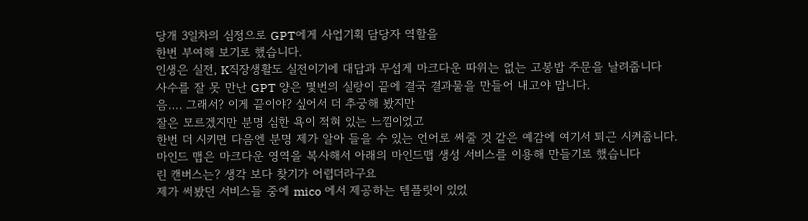당개 3일차의 심정으로 GPT에게 사업기획 담당자 역할을
한번 부여해 보기로 했습니다.
인생은 실전, K직장생활도 실전이기에 대답과 무섭게 마크다운 따위는 없는 고봉밥 주문을 날려줍니다
사수를 잘 못 만난 GPT 양은 몇번의 실랑이 끝에 결국 결과물을 만들어 내고야 맙니다.
음…. 그래서? 이게 끝이야? 싶어서 더 추궁해 봤지만
잘은 모르겠지만 분명 심한 욕이 적혀 있는 느낌이었고
한번 더 시키면 다음엔 분명 제가 알아 들을 수 있는 언어로 써줄 것 같은 예감에 여기서 퇴근 시켜줍니다.
마인드 맵은 마크다운 영역을 복사해서 아래의 마인드맵 생성 서비스를 이용해 만들기로 했습니다
린 캔버스는? 생각 보다 찾기가 어렵더라구요
제가 써봤던 서비스들 중에 mico 에서 제공하는 템플릿이 있었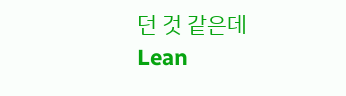던 것 같은데
Lean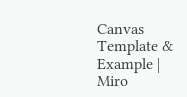Canvas Template & Example | Miro